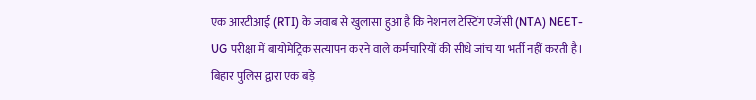एक आरटीआई (RTI) के जवाब से खुलासा हुआ है कि नेशनल टेस्टिंग एजेंसी (NTA) NEET-UG परीक्षा में बायोमेट्रिक सत्यापन करने वाले कर्मचारियों की सीधे जांच या भर्ती नहीं करती है। बिहार पुलिस द्वारा एक बड़े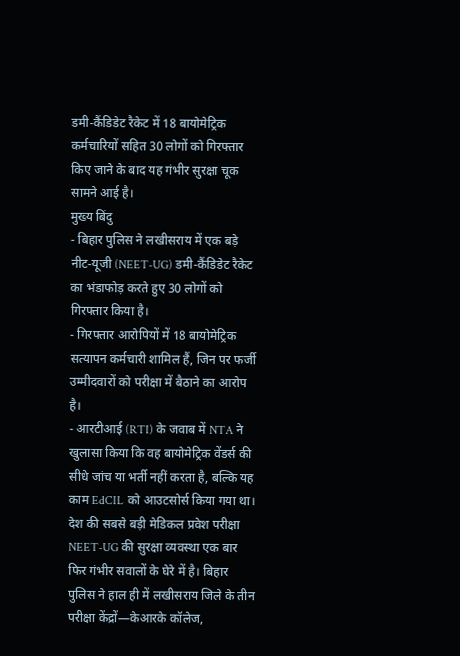डमी-कैंडिडेट रैकेट में 18 बायोमेट्रिक कर्मचारियों सहित 30 लोगों को गिरफ्तार किए जाने के बाद यह गंभीर सुरक्षा चूक सामने आई है।
मुख्य बिंदु
- बिहार पुलिस ने लखीसराय में एक बड़े नीट-यूजी (NEET-UG) डमी-कैंडिडेट रैकेट का भंडाफोड़ करते हुए 30 लोगों को गिरफ्तार किया है।
- गिरफ्तार आरोपियों में 18 बायोमेट्रिक सत्यापन कर्मचारी शामिल हैं, जिन पर फर्जी उम्मीदवारों को परीक्षा में बैठाने का आरोप है।
- आरटीआई (RTI) के जवाब में NTA ने खुलासा किया कि वह बायोमेट्रिक वेंडर्स की सीधे जांच या भर्ती नहीं करता है, बल्कि यह काम EdCIL को आउटसोर्स किया गया था।
देश की सबसे बड़ी मेडिकल प्रवेश परीक्षा NEET-UG की सुरक्षा व्यवस्था एक बार फिर गंभीर सवालों के घेरे में है। बिहार पुलिस ने हाल ही में लखीसराय जिले के तीन परीक्षा केंद्रों—केआरके कॉलेज,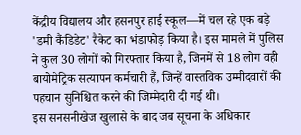केंद्रीय विद्यालय और हसनपुर हाई स्कूल—में चल रहे एक बड़े 'डमी कैंडिडेट' रैकेट का भंडाफोड़ किया है। इस मामले में पुलिस ने कुल 30 लोगों को गिरफ्तार किया है, जिनमें से 18 लोग वही बायोमेट्रिक सत्यापन कर्मचारी हैं, जिन्हें वास्तविक उम्मीदवारों की पहचान सुनिश्चित करने की जिम्मेदारी दी गई थी।
इस सनसनीखेज खुलासे के बाद जब सूचना के अधिकार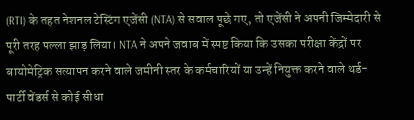(RTI) के तहत नेशनल टेस्टिंग एजेंसी (NTA) से सवाल पूछे गए, तो एजेंसी ने अपनी जिम्मेदारी से पूरी तरह पल्ला झाड़ लिया। NTA ने अपने जवाब में स्पष्ट किया कि उसका परीक्षा केंद्रों पर बायोमेट्रिक सत्यापन करने वाले जमीनी स्तर के कर्मचारियों या उन्हें नियुक्त करने वाले थर्ड-पार्टी वेंडर्स से कोई सीधा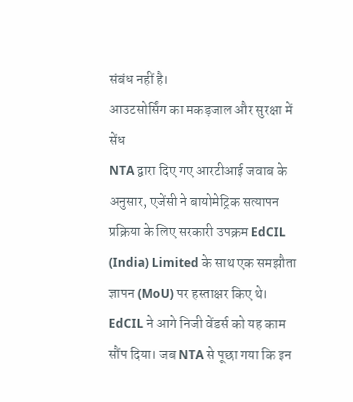संबंध नहीं है।
आउटसोर्सिंग का मकड़जाल और सुरक्षा में सेंध
NTA द्वारा दिए गए आरटीआई जवाब के अनुसार, एजेंसी ने बायोमेट्रिक सत्यापन प्रक्रिया के लिए सरकारी उपक्रम EdCIL (India) Limited के साथ एक समझौता ज्ञापन (MoU) पर हस्ताक्षर किए थे। EdCIL ने आगे निजी वेंडर्स को यह काम सौंप दिया। जब NTA से पूछा गया कि इन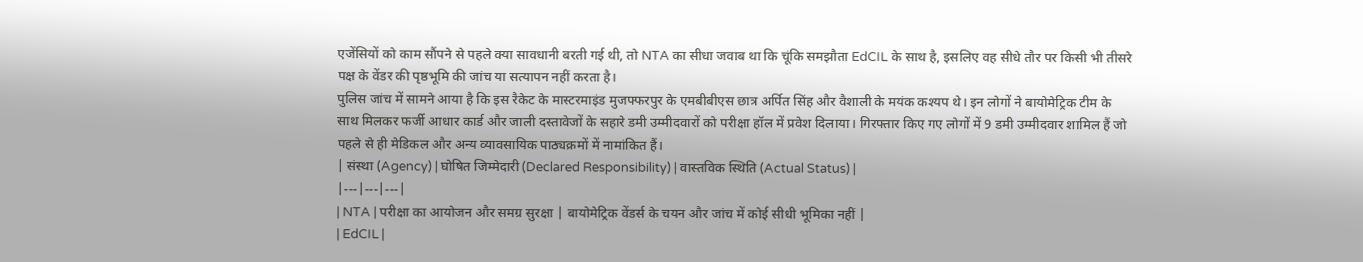एजेंसियों को काम सौंपने से पहले क्या सावधानी बरती गई थी, तो NTA का सीधा जवाब था कि चूंकि समझौता EdCIL के साथ है, इसलिए वह सीधे तौर पर किसी भी तीसरे पक्ष के वेंडर की पृष्ठभूमि की जांच या सत्यापन नहीं करता है।
पुलिस जांच में सामने आया है कि इस रैकेट के मास्टरमाइंड मुजफ्फरपुर के एमबीबीएस छात्र अर्पित सिंह और वैशाली के मयंक कश्यप थे। इन लोगों ने बायोमेट्रिक टीम के साथ मिलकर फर्जी आधार कार्ड और जाली दस्तावेजों के सहारे डमी उम्मीदवारों को परीक्षा हॉल में प्रवेश दिलाया। गिरफ्तार किए गए लोगों में 9 डमी उम्मीदवार शामिल हैं जो पहले से ही मेडिकल और अन्य व्यावसायिक पाठ्यक्रमों में नामांकित हैं।
| संस्था (Agency) | घोषित जिम्मेदारी (Declared Responsibility) | वास्तविक स्थिति (Actual Status) |
|---|---|---|
| NTA | परीक्षा का आयोजन और समग्र सुरक्षा | बायोमेट्रिक वेंडर्स के चयन और जांच में कोई सीधी भूमिका नहीं |
| EdCIL |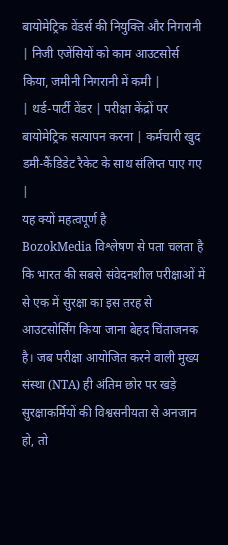बायोमेट्रिक वेंडर्स की नियुक्ति और निगरानी | निजी एजेंसियों को काम आउटसोर्स किया, जमीनी निगरानी में कमी |
| थर्ड-पार्टी वेंडर | परीक्षा केंद्रों पर बायोमेट्रिक सत्यापन करना | कर्मचारी खुद डमी-कैंडिडेट रैकेट के साथ संलिप्त पाए गए |
यह क्यों महत्वपूर्ण है
BozokMedia विश्लेषण से पता चलता है कि भारत की सबसे संवेदनशील परीक्षाओं में से एक में सुरक्षा का इस तरह से आउटसोर्सिंग किया जाना बेहद चिंताजनक है। जब परीक्षा आयोजित करने वाली मुख्य संस्था (NTA) ही अंतिम छोर पर खड़े सुरक्षाकर्मियों की विश्वसनीयता से अनजान हो, तो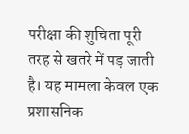परीक्षा की शुचिता पूरी तरह से खतरे में पड़ जाती है। यह मामला केवल एक प्रशासनिक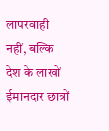लापरवाही नहीं, बल्कि देश के लाखों ईमानदार छात्रों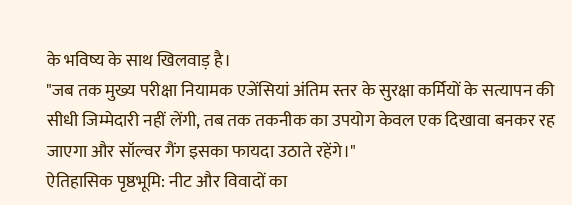के भविष्य के साथ खिलवाड़ है।
"जब तक मुख्य परीक्षा नियामक एजेंसियां अंतिम स्तर के सुरक्षा कर्मियों के सत्यापन की सीधी जिम्मेदारी नहीं लेंगी, तब तक तकनीक का उपयोग केवल एक दिखावा बनकर रह जाएगा और सॉल्वर गैंग इसका फायदा उठाते रहेंगे।"
ऐतिहासिक पृष्ठभूमि: नीट और विवादों का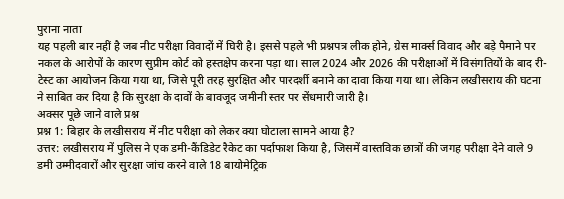पुराना नाता
यह पहली बार नहीं है जब नीट परीक्षा विवादों में घिरी है। इससे पहले भी प्रश्नपत्र लीक होने, ग्रेस मार्क्स विवाद और बड़े पैमाने पर नकल के आरोपों के कारण सुप्रीम कोर्ट को हस्तक्षेप करना पड़ा था। साल 2024 और 2026 की परीक्षाओं में विसंगतियों के बाद री-टेस्ट का आयोजन किया गया था, जिसे पूरी तरह सुरक्षित और पारदर्शी बनाने का दावा किया गया था। लेकिन लखीसराय की घटना ने साबित कर दिया है कि सुरक्षा के दावों के बावजूद जमीनी स्तर पर सेंधमारी जारी है।
अक्सर पूछे जाने वाले प्रश्न
प्रश्न 1: बिहार के लखीसराय में नीट परीक्षा को लेकर क्या घोटाला सामने आया है?
उत्तर: लखीसराय में पुलिस ने एक डमी-कैंडिडेट रैकेट का पर्दाफाश किया है, जिसमें वास्तविक छात्रों की जगह परीक्षा देने वाले 9 डमी उम्मीदवारों और सुरक्षा जांच करने वाले 18 बायोमेट्रिक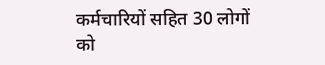कर्मचारियों सहित 30 लोगों को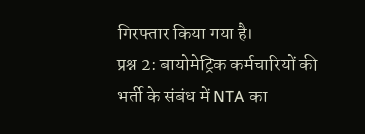गिरफ्तार किया गया है।
प्रश्न 2: बायोमेट्रिक कर्मचारियों की भर्ती के संबंध में NTA का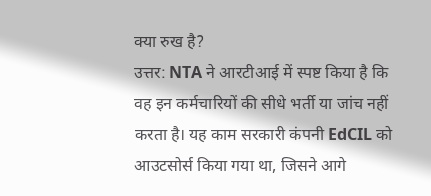क्या रुख है?
उत्तर: NTA ने आरटीआई में स्पष्ट किया है कि वह इन कर्मचारियों की सीधे भर्ती या जांच नहीं करता है। यह काम सरकारी कंपनी EdCIL को आउटसोर्स किया गया था, जिसने आगे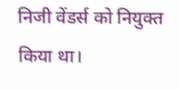निजी वेंडर्स को नियुक्त किया था।